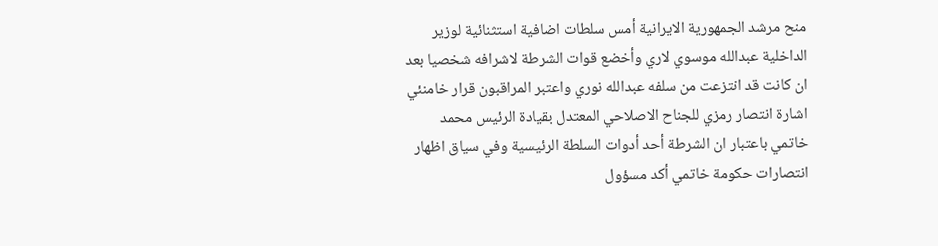منح مرشد الجمهورية الايرانية أمس سلطات اضافية استثنائية لوزير الداخلية عبدالله موسوي لاري وأخضع قوات الشرطة لاشرافه شخصيا بعد ان كانت قد انتزعت من سلفه عبدالله نوري واعتبر المراقبون قرار خامنئي اشارة انتصار رمزي للجناح الاصلاحي المعتدل بقيادة الرئيس محمد خاتمي باعتبار ان الشرطة أحد أدوات السلطة الرئيسية وفي سياق اظهار انتصارات حكومة خاتمي أكد مسؤول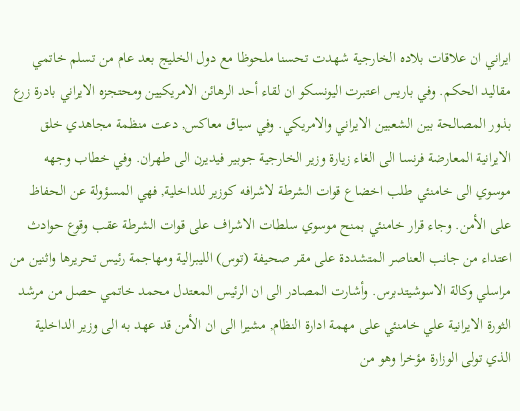ايراني ان علاقات بلاده الخارجية شهدت تحسنا ملحوظا مع دول الخليج بعد عام من تسلم خاتمي مقاليد الحكم. وفي باريس اعتبرت اليونسكو ان لقاء أحد الرهائن الامريكيين ومحتجزه الايراني بادرة زرع بذور المصالحة بين الشعبين الايراني والامريكي. وفي سياق معاكس, دعت منظمة مجاهدي خلق الايرانية المعارضة فرنسا الى الغاء زيارة وزير الخارجية جوبير فيديرن الى طهران. وفي خطاب وجهه موسوي الى خامنئي طلب اخضاع قوات الشرطة لاشرافه كوزير للداخلية, فهي المسؤولة عن الحفاظ على الأمن. وجاء قرار خامنئي بمنح موسوي سلطات الاشراف على قوات الشرطة عقب وقوع حوادث اعتداء من جانب العناصر المتشددة على مقر صحيفة (توس) الليبرالية ومهاجمة رئيس تحريرها واثنين من مراسلي وكالة الاسوشيتدبرس. وأشارت المصادر الى ان الرئيس المعتدل محمد خاتمي حصل من مرشد الثورة الايرانية علي خامنئي على مهمة ادارة النظام, مشيرا الى ان الأمن قد عهد به الى وزير الداخلية الذي تولى الوزارة مؤخرا وهو من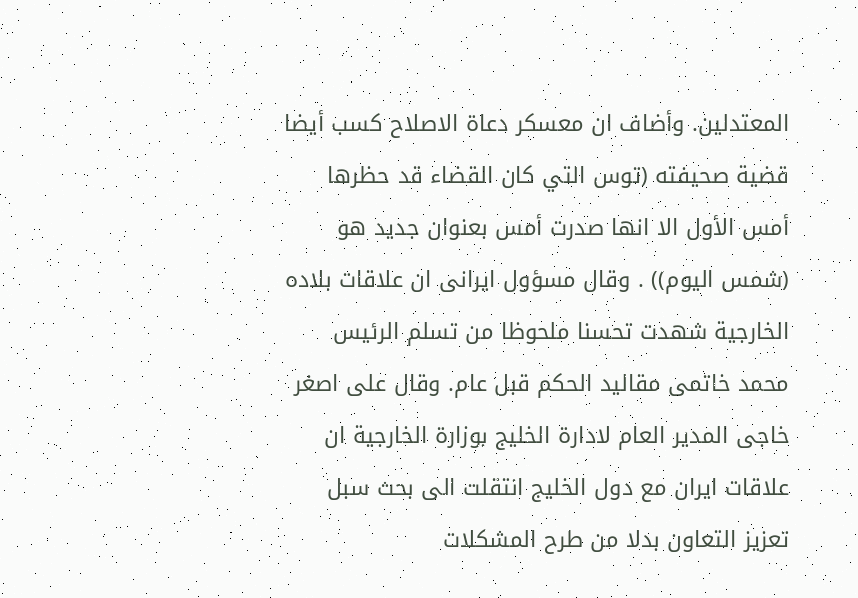المعتدلين. وأضاف ان معسكر دعاة الاصلاح كسب أيضا قضية صحيفته (توس التي كان القضاء قد حظرها أمس الأول الا انها صدرت أمس بعنوان جديد هو (شمس اليوم)) . وقال مسؤول ايرانى ان علاقات بلاده الخارجية شهدت تحسنا ملحوظا من تسلم الرئيس محمد خاتمى مقاليد الحكم قبل عام. وقال على اصغر خاجى المدير العام لادارة الخليج بوزارة الخارجية ان علاقات ايران مع دول الخليج انتقلت الى بحث سبل تعزيز التعاون بدلا من طرح المشكلات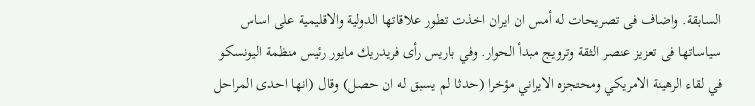السابقة. واضاف فى تصريحات له أمس ان ايران اخذت تطور علاقاتها الدولية والاقليمية على اساس سياساتها فى تعزيز عنصر الثقة وترويج مبدأ الحوار. وفي باريس رأى فريدريك مايور رئيس منظمة اليونسكو في لقاء الرهينة الامريكي ومحتجزه الايراني مؤخرا (حدثا لم يسبق له ان حصل) وقال (انها احدى المراحل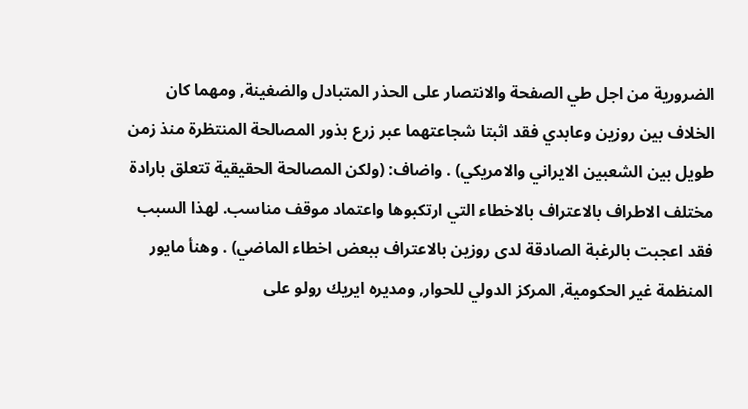الضرورية من اجل طي الصفحة والانتصار على الحذر المتبادل والضغينة, ومهما كان الخلاف بين روزين وعابدي فقد اثبتا شجاعتهما عبر زرع بذور المصالحة المنتظرة منذ زمن طويل بين الشعبين الايراني والامريكي) . واضاف: (ولكن المصالحة الحقيقية تتعلق بارادة مختلف الاطراف بالاعتراف بالاخطاء التي ارتكبوها واعتماد موقف مناسب. لهذا السبب فقد اعجبت بالرغبة الصادقة لدى روزين بالاعتراف ببعض اخطاء الماضي) . وهنأ مايور المنظمة غير الحكومية, المركز الدولي للحوار, ومديره ايريك رولو على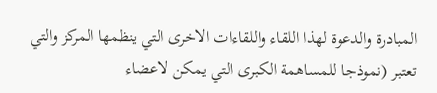المبادرة والدعوة لهذا اللقاء واللقاءات الاخرى التي ينظمها المركز والتي تعتبر (نموذجا للمساهمة الكبرى التي يمكن لاعضاء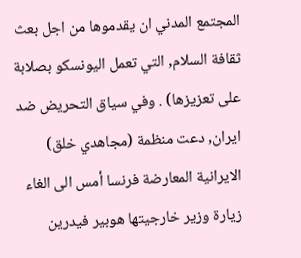المجتمع المدني ان يقدموها من اجل بعث ثقافة السلام, التي تعمل اليونسكو بصلابة على تعزيزها) . وفي سياق التحريض ضد ايران, دعت منظمة (مجاهدي خلق) الايرانية المعارضة فرنسا أمس الى الغاء زيارة وزير خارجيتها هوبير فيدرين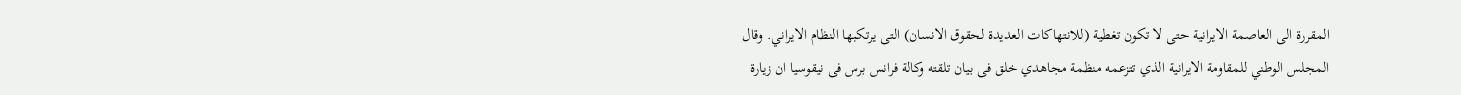المقررة الى العاصمة الايرانية حتى لا تكون تغطية (للانتهاكات العديدة لحقوق الانسان) التى يرتكبها النظام الايراني. وقال المجلس الوطني للمقاومة الايرانية الذي تتزعمه منظمة مجاهدي خلق فى بيان تلقته وكالة فرانس برس فى نيقوسيا ان زيارة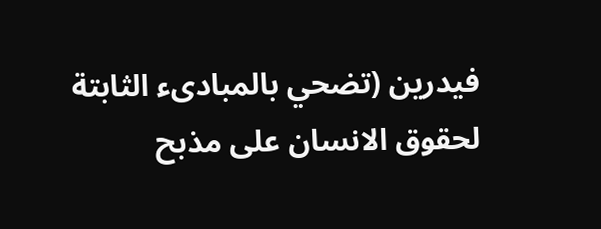فيدرين (تضحي بالمبادىء الثابتة لحقوق الانسان على مذبح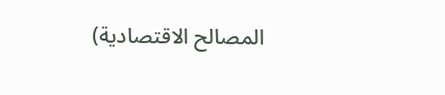المصالح الاقتصادية)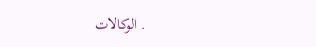. الوكالات